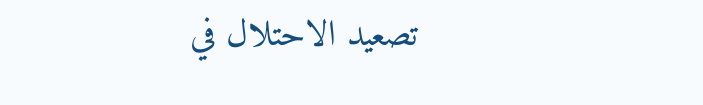تصعيد الاحتلال في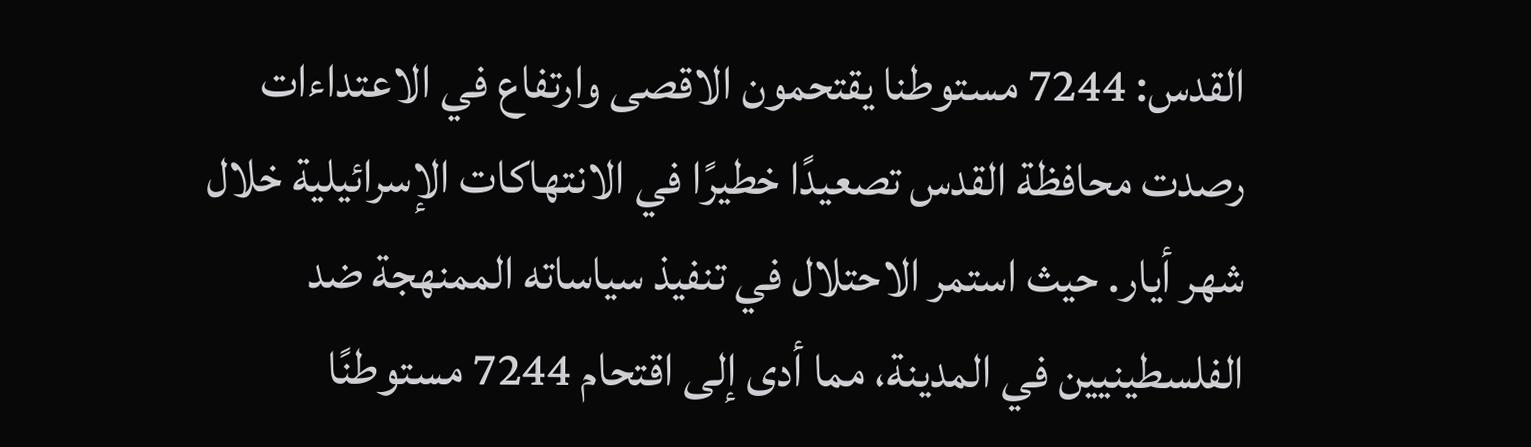القدس: 7244 مستوطنا يقتحمون الاقصى وارتفاع في الاعتداءات
رصدت محافظة القدس تصعيدًا خطيرًا في الانتهاكات الإسرائيلية خلال شهر أيار. حيث استمر الاحتلال في تنفيذ سياساته الممنهجة ضد الفلسطينيين في المدينة، مما أدى إلى اقتحام 7244 مستوطنًا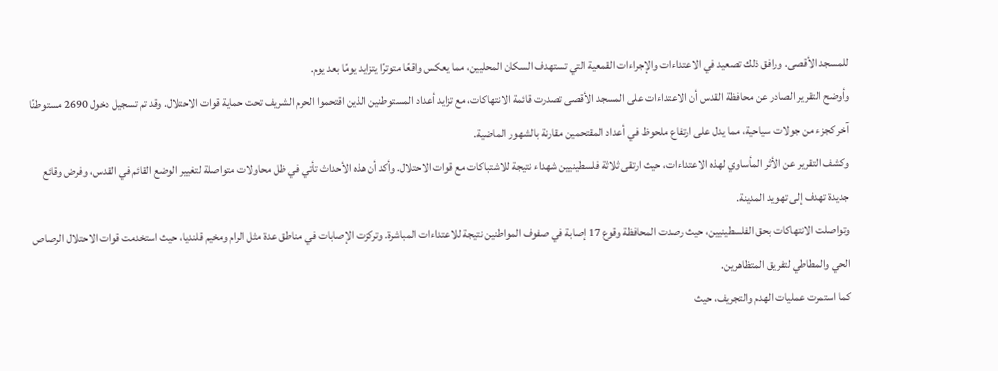للمسجد الأقصى. ورافق ذلك تصعيد في الاعتداءات والإجراءات القمعية التي تستهدف السكان المحليين، مما يعكس واقعًا متوترًا يتزايد يومًا بعد يوم.
وأوضح التقرير الصادر عن محافظة القدس أن الاعتداءات على المسجد الأقصى تصدرت قائمة الانتهاكات، مع تزايد أعداد المستوطنين الذين اقتحموا الحرم الشريف تحت حماية قوات الاحتلال. وقد تم تسجيل دخول 2690 مستوطنًا آخر كجزء من جولات سياحية، مما يدل على ارتفاع ملحوظ في أعداد المقتحمين مقارنة بالشهور الماضية.
وكشف التقرير عن الأثر المأساوي لهذه الاعتداءات، حيث ارتقى ثلاثة فلسطينيين شهداء نتيجة للاشتباكات مع قوات الاحتلال. وأكد أن هذه الأحداث تأتي في ظل محاولات متواصلة لتغيير الوضع القائم في القدس، وفرض وقائع جديدة تهدف إلى تهويد المدينة.
وتواصلت الانتهاكات بحق الفلسطينيين، حيث رصدت المحافظة وقوع 17 إصابة في صفوف المواطنين نتيجة للاعتداءات المباشرة. وتركزت الإصابات في مناطق عدة مثل الرام ومخيم قلنديا، حيث استخدمت قوات الاحتلال الرصاص الحي والمطاطي لتفريق المتظاهرين.
كما استمرت عمليات الهدم والتجريف، حيث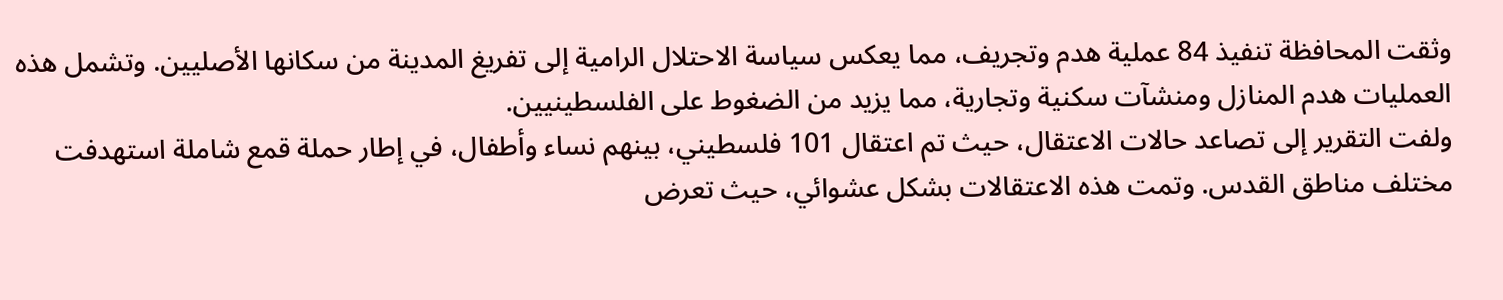وثقت المحافظة تنفيذ 84 عملية هدم وتجريف، مما يعكس سياسة الاحتلال الرامية إلى تفريغ المدينة من سكانها الأصليين. وتشمل هذه العمليات هدم المنازل ومنشآت سكنية وتجارية، مما يزيد من الضغوط على الفلسطينيين.
ولفت التقرير إلى تصاعد حالات الاعتقال، حيث تم اعتقال 101 فلسطيني، بينهم نساء وأطفال، في إطار حملة قمع شاملة استهدفت مختلف مناطق القدس. وتمت هذه الاعتقالات بشكل عشوائي، حيث تعرض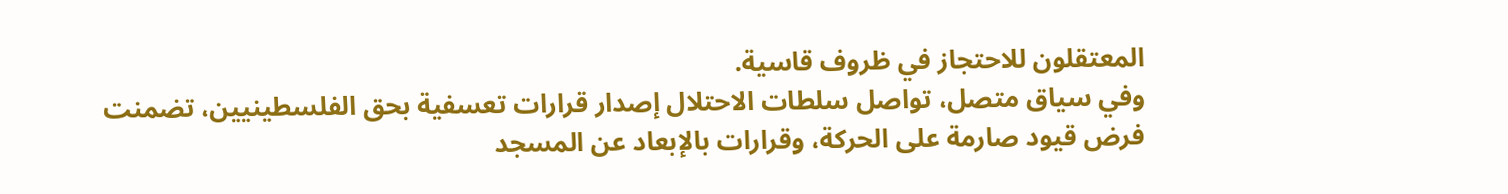المعتقلون للاحتجاز في ظروف قاسية.
وفي سياق متصل، تواصل سلطات الاحتلال إصدار قرارات تعسفية بحق الفلسطينيين، تضمنت فرض قيود صارمة على الحركة، وقرارات بالإبعاد عن المسجد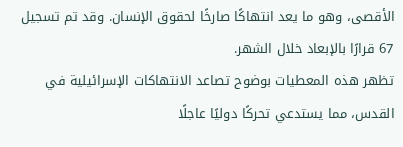الأقصى، وهو ما يعد انتهاكًا صارخًا لحقوق الإنسان. وقد تم تسجيل 67 قرارًا بالإبعاد خلال الشهر.
تظهر هذه المعطيات بوضوح تصاعد الانتهاكات الإسرائيلية في القدس، مما يستدعي تحركًا دوليًا عاجلًا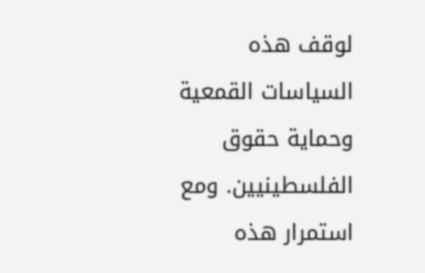لوقف هذه السياسات القمعية وحماية حقوق الفلسطينيين. ومع استمرار هذه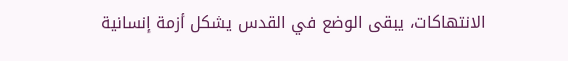الانتهاكات، يبقى الوضع في القدس يشكل أزمة إنسانية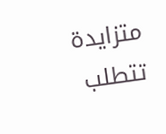متزايدة تتطلب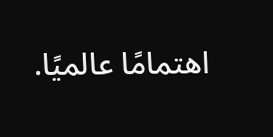اهتمامًا عالميًا.